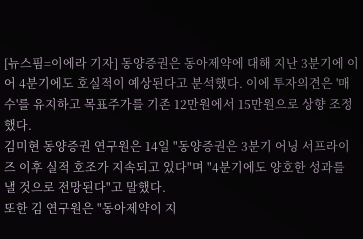[뉴스핌=이에라 기자] 동양증권은 동아제약에 대해 지난 3분기에 이어 4분기에도 호실적이 예상된다고 분석했다. 이에 투자의견은 '매수'를 유지하고 목표주가를 기존 12만원에서 15만원으로 상향 조정했다.
김미현 동양증권 연구원은 14일 "동양증권은 3분기 어닝 서프라이즈 이후 실적 호조가 지속되고 있다"며 "4분기에도 양호한 성과를 낼 것으로 전망된다"고 말했다.
또한 김 연구원은 "동아제약이 지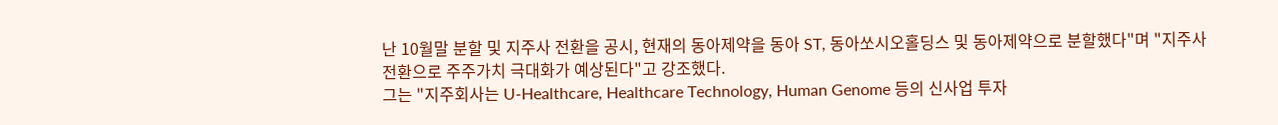난 10월말 분할 및 지주사 전환을 공시, 현재의 동아제약을 동아 ST, 동아쏘시오홀딩스 및 동아제약으로 분할했다"며 "지주사 전환으로 주주가치 극대화가 예상된다"고 강조했다.
그는 "지주회사는 U-Healthcare, Healthcare Technology, Human Genome 등의 신사업 투자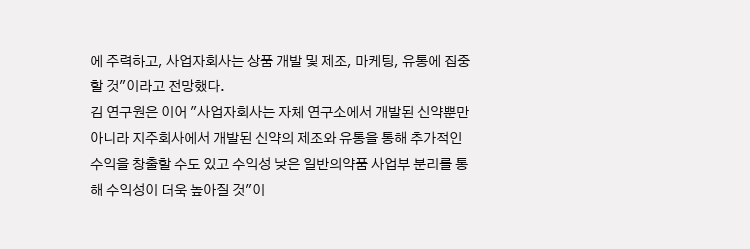에 주력하고, 사업자회사는 상품 개발 및 제조, 마케팅, 유통에 집중할 것"이라고 전망했다.
김 연구원은 이어 "사업자회사는 자체 연구소에서 개발된 신약뿐만 아니라 지주회사에서 개발된 신약의 제조와 유통을 통해 추가적인 수익을 창출할 수도 있고 수익성 낮은 일반의약품 사업부 분리를 통해 수익성이 더욱 높아질 것"이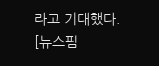라고 기대했다.
[뉴스핌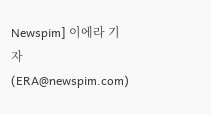Newspim] 이에라 기자 (ERA@newspim.com)